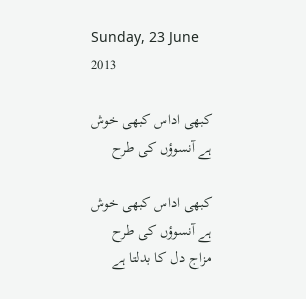Sunday, 23 June 2013

کبھی اداس کبھی خوش ہے آنسوؤں کی طرح

کبھی اداس کبھی خوش ہے آنسوؤں کی طرح
مزاج دل کا بدلتا ہے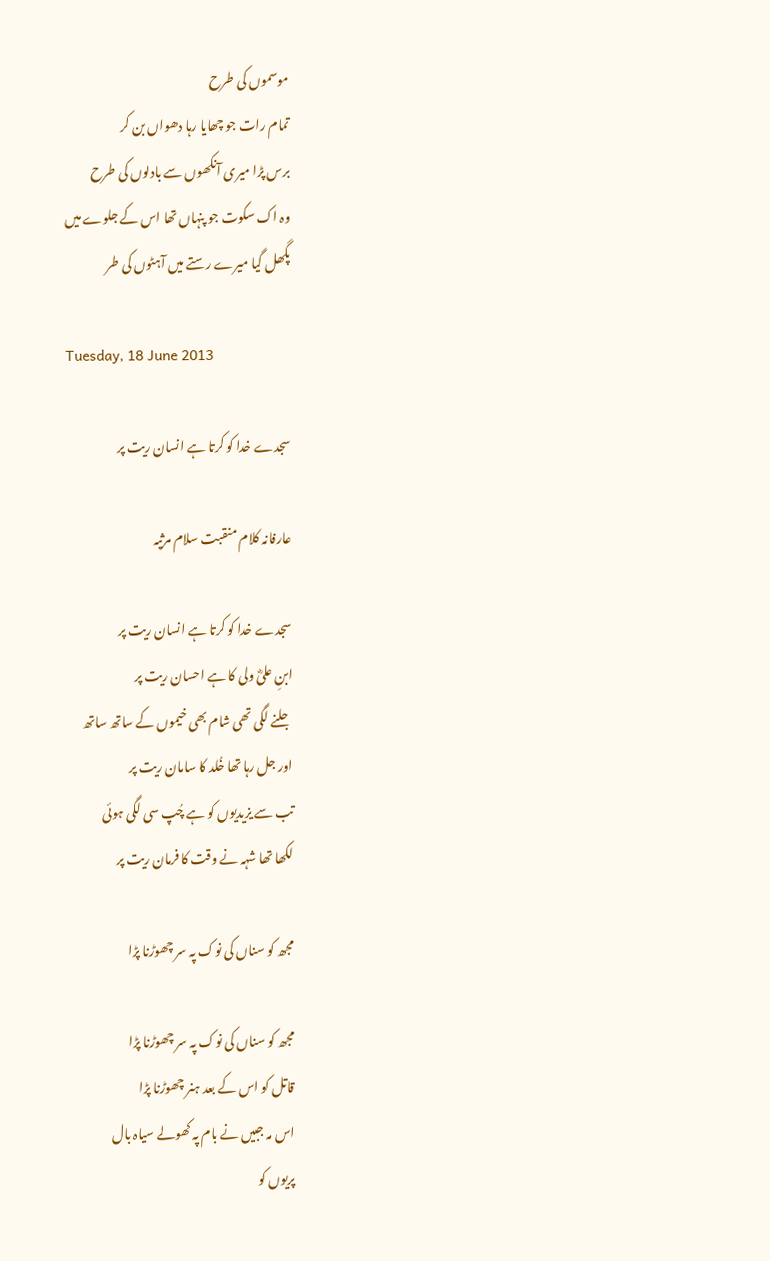موسموں کی طرح
تمام رات جو چھایا رہا دھواں بن کر
برس پڑا میری آنکھوں سے بادلوں کی طرح
وہ اک سکوت جو پنہاں تھا اس کے جلوے میں
پگھل گیا میرے رستے میں آہٹوں کی طر

Tuesday, 18 June 2013

سجدے خدا کو کرتا ہے انسان ریت پر

عارفانہ کلام منقبت سلام مرثیہ

سجدے خدا کو کرتا ہے انسان ریت پر
ابنِ علیؓ ولی کا ہے احسان ریت پر
جلنے لگی تھی شام بھی خیموں کے ساتھ ساتھ
اور جل رہا تھا خُلد کا سامان ریت پر
تب سے یزیدیوں کو ہے چُپ سی لگی ہوئی
لکھا تھا شہہ نے وقت کا فرمان ریت پر

مجھ کو سناں کی نوک پہ سر چھوڑنا پڑا

مجھ کو سناں کی نوک پہ سر چھوڑنا پڑا
قاتل کو اس کے بعد ہنر چھوڑنا پڑا
اس مہ جبیں نے بام پہ کھولے سیاہ بال
پریوں کو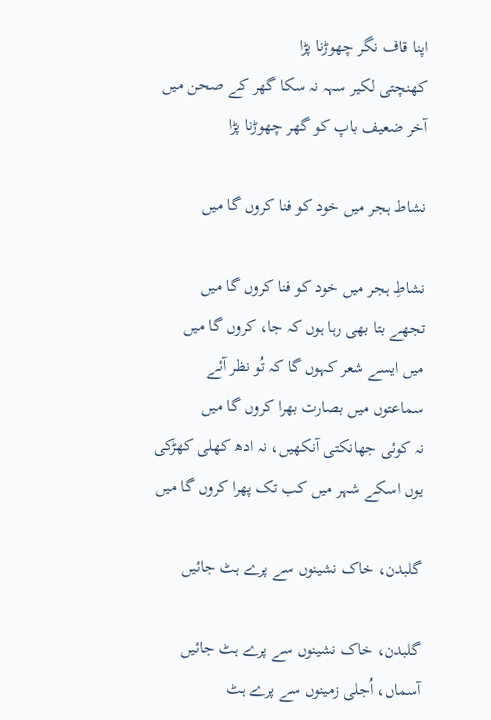اپنا قاف نگر چھوڑنا پڑا
کھنچتی لکیر سہہ نہ سکا گھر کے صحن میں
آخر ضعیف باپ کو گھر چھوڑنا پڑا

نشاط ہجر میں خود کو فنا کروں گا میں

نشاطِ ہجر میں خود کو فنا کروں گا میں
تجھے بتا بھی رہا ہوں کہ جا، کروں گا میں
میں ایسے شعر کہوں گا کہ تُو نظر آئے
سماعتوں میں بصارت بھرا کروں گا میں
نہ کوئی جھانکتی آنکھیں، نہ ادھ کھلی کھڑکی
یوں اسکے شہر میں کب تک پھرا کروں گا میں

گلبدن، خاک نشینوں سے پرے ہٹ جائیں

گلبدن، خاک نشینوں سے پرے ہٹ جائیں
آسماں، اُجلی زمینوں سے پرے ہٹ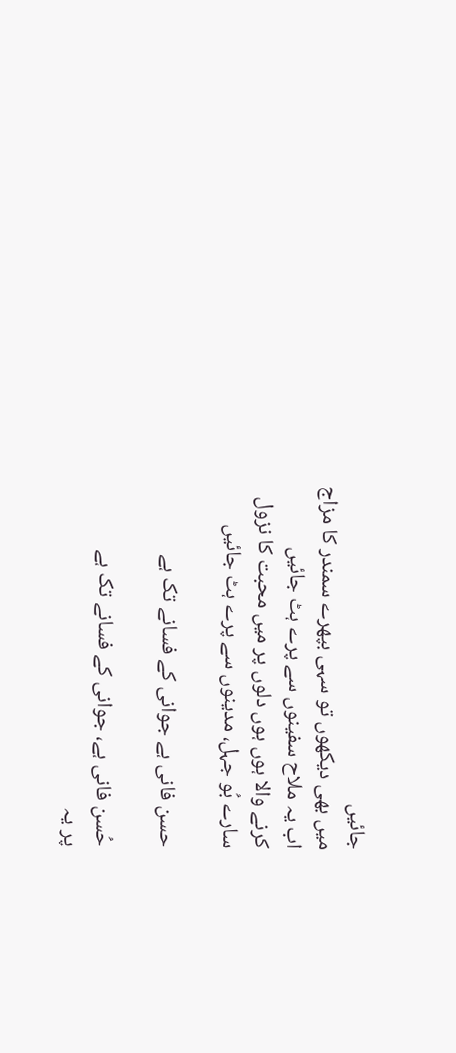جائیں
میں بھی دیکھوں تو سہی بپھرے سمندر کا مزاج
اب یہ ملاح سفینوں سے پرے ہٹ جائیں
کرنے والا ہوں ہوں دلوں پر میں محبت کا نزول
سارے بُو جہل، مدینوں سے پرے ہٹ جائیں

حسن فانی ہے جوانی کے فسانے تک ہے

حُسن فانی ہے، جوانی کے فسانے تک ہے
پر یہ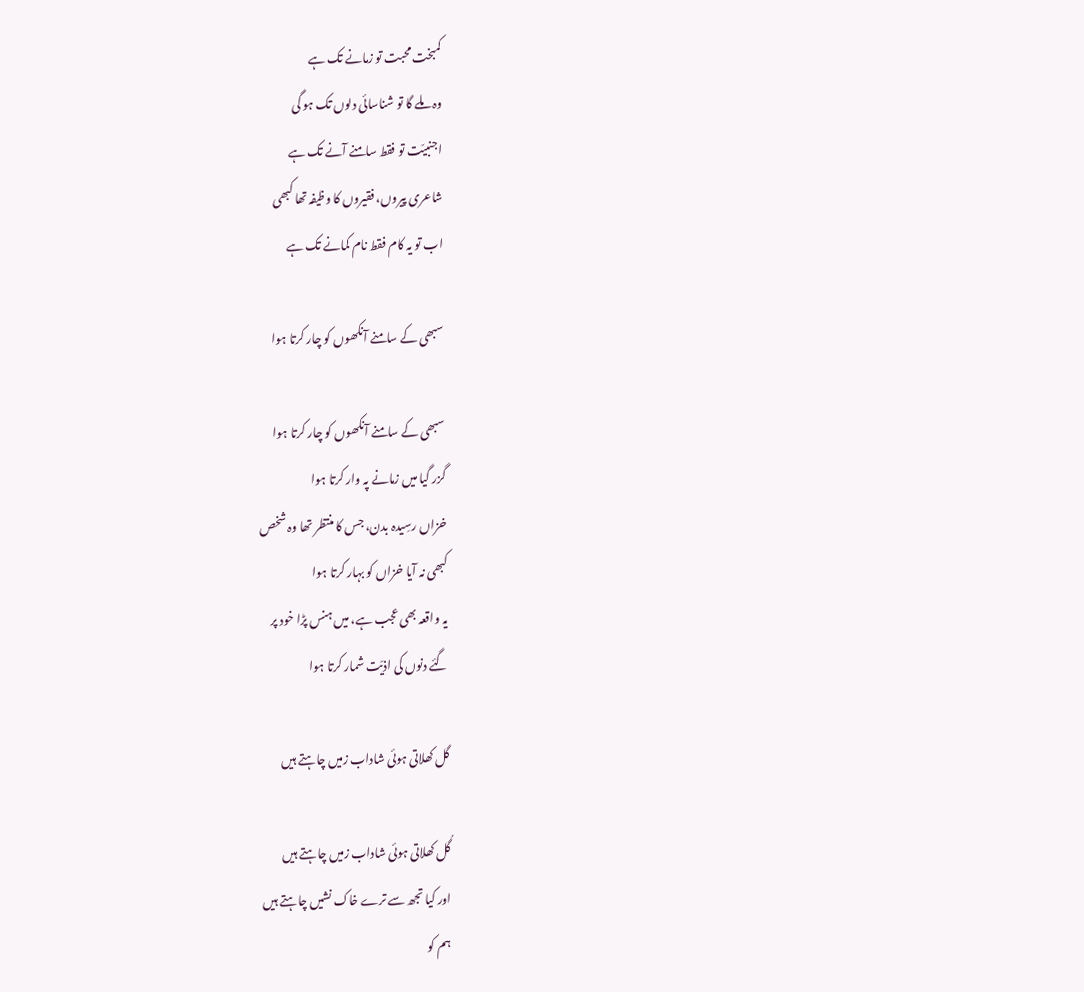کمبخت محبت تو زمانے تک ہے
وہ ملے گا تو شناسائی دلوں تک ہو گی
اجنبیّت تو فقط سامنے آنے تک ہے
شاعری پیروں، فقیروں کا وظیفہ تھا کبھی
اب تو یہ کام فقط نام کمانے تک ہے

سبھی کے سامنے آنکھوں کو چار کرتا ہوا

سبھی کے سامنے آنکھوں کو چار کرتا ہوا
گزر گیا میں زمانے پہ وار کرتا ہوا
خزاں رسِیدہ بدن، جس کا منتظر تھا وہ شخص
کبھی نہ آیا خزاں کو بہار کرتا ہوا
یہ واقعہ بھی عجب ہے، میں ہنس پڑا خود پر
گئے دنوں کی اذیّت شمار کرتا ہوا

گل کھلاتی ہوئی شاداب زمیں چاہتے ہیں

گُل کھلاتی ہوئی شاداب زمیں چاہتے ہیں
اور کیا تجھ سے ترے خاک نشیں چاہتے ہیں
ہم کو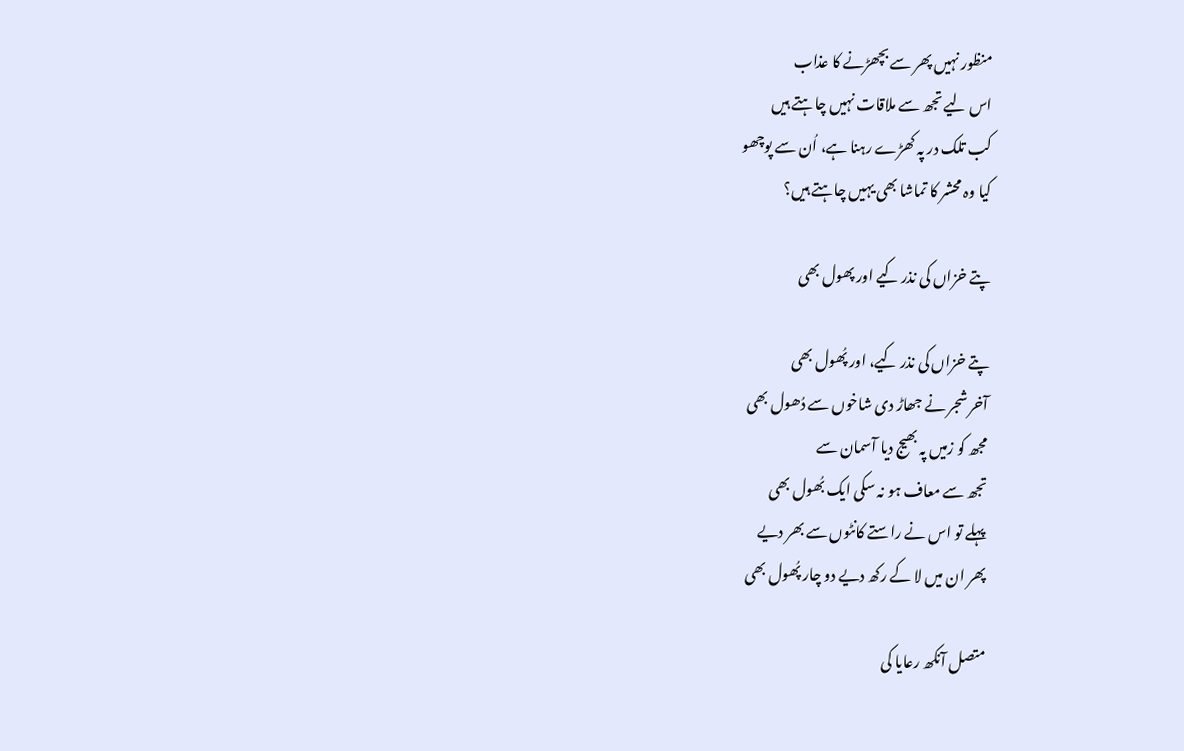منظور نہیں پھر سے بچھڑنے کا عذاب
اس لیے تجھ سے ملاقات نہیں چاہتے ہیں
کب تلک در پہ کھڑے رہنا ہے، اُن سے پوچھو
کیا وہ محشر کا تماشا بھی یہیں چاہتے ہیں؟

پتے خزاں کی نذر کیے اور پھول بھی

پتے خزاں کی نذر کیے، اور پُھول بھی
آخر شجر نے جھاڑ دی شاخوں سے دُھول بھی
مجھ کو زمیں پہ بھیج دیا آسمان سے
تجھ سے معاف ہو نہ سکی ایک بُھول بھی
پہلے تو اس نے راستے کانٹوں سے بھر دیے
پھر ان میں لا کے رکھ دیے دو چار پُھول بھی

متصل آنکھ رعایا کی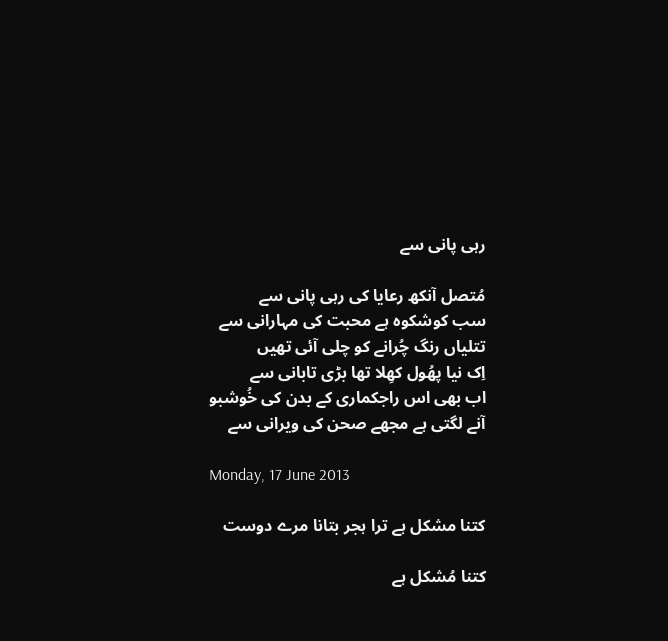رہی پانی سے

مُتصل آنکھ رعایا کی رہی پانی سے
سب کوشکوہ ہے محبت کی مہارانی سے
تتلیاں رنگ چُرانے کو چلی آئی تھیں
اِک نیا پھُول کھِلا تھا بڑی تابانی سے
اب بھی اس راجکماری کے بدن کی خُوشبو
آنے لگتی ہے مجھے صحن کی ویرانی سے

Monday, 17 June 2013

کتنا مشکل ہے ترا ہجر بتانا مرے دوست

کتنا مُشکل ہے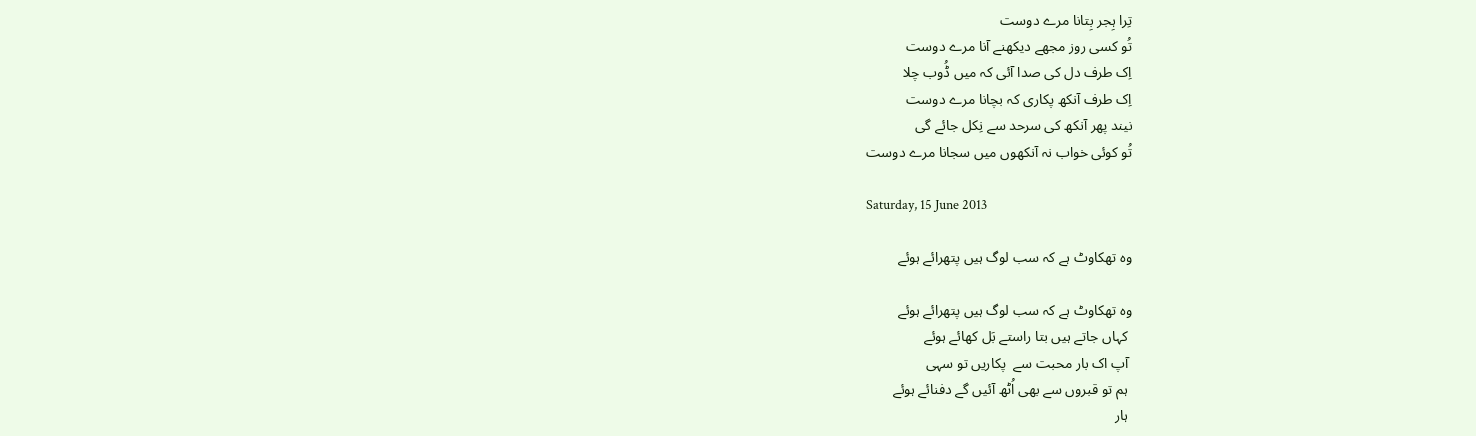تِرا ہِجر بِتانا مرے دوست
تُو کسی روز مجھے دیکھنے آنا مرے دوست
اِک طرف دل کی صدا آئی کہ میں ڈُوب چلا
اِک طرف آنکھ پکاری کہ بچانا مرے دوست
نیند پھر آنکھ کی سرحد سے نِکل جائے گی
تُو کوئی خواب نہ آنکھوں میں سجانا مرے دوست

Saturday, 15 June 2013

وہ تھکاوٹ ہے کہ سب لوگ ہیں پتھرائے ہوئے

وہ تھکاوٹ ہے کہ سب لوگ ہیں پتھرائے ہوئے
 کہاں جاتے ہیں بتا راستے بَل کھائے ہوئے
 آپ اک بار محبت سے  پکاریں تو سہی
 ہم تو قبروں سے بھی اُٹھ آئیں گے دفنائے ہوئے
 ہار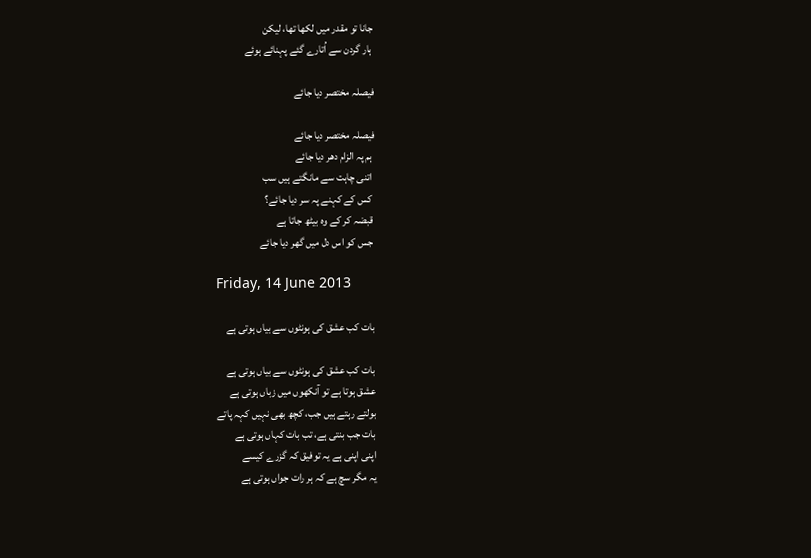جانا تو مقدر میں لکھا تھا، لیکن
 ہار گردن سے اُتارے گئے پہنائے ہوئے

فیصلہ مختصر دیا جائے

فیصلہ مختصر دیا جائے
 ہم پہ الزام دھر دیا جائے
 اتنی چاہت سے مانگتے ہیں سب
 کس کے کہنے پہ سر دیا جائے؟
 قبضہ کر کے وہ بیٹھ جاتا ہے
 جس کو اس دل میں گھر دیا جائے

Friday, 14 June 2013

بات کب عشق کی ہونٹوں سے بیاں ہوتی ہے

بات کب عشق کی ہونٹوں سے بیاں ہوتی ہے
عشق ہوتا ہے تو آنکھوں میں زباں ہوتی ہے
بولتے رہتے ہیں جب، کچھ بھی نہیں کہہ پاتے
بات جب بنتی ہے، تب بات کہاں ہوتی ہے
اپنی اپنی ہے یہ توفیق کہ گزرے کیسے
یہ مگر سچ ہے کہ ہر رات جواں ہوتی ہے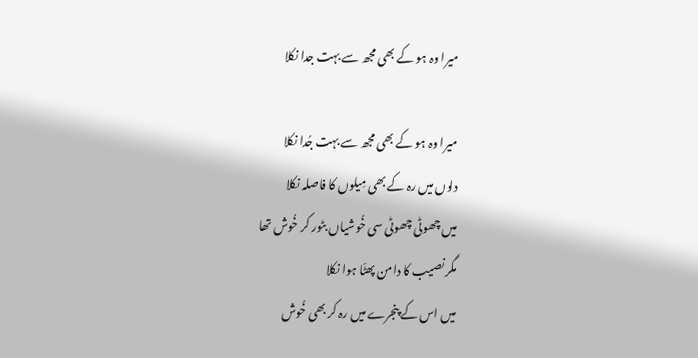میرا وہ ہو کے بھی مجھ سے بہت جدا نکلا

میرا وہ ہو کے بھی مجھ سے بہت جُدا نکلا
دلوں میں رہ کے بھی مِیلوں کا فاصلہ نکلا
میں چھوٹی چھوٹی سی خُوشیاں بٹور کر خُوش تھا
مگر نصیب کا دامن پھٹّا ہوا نکلا
میں اس کے پنجرے میں رہ کر بھی خُوش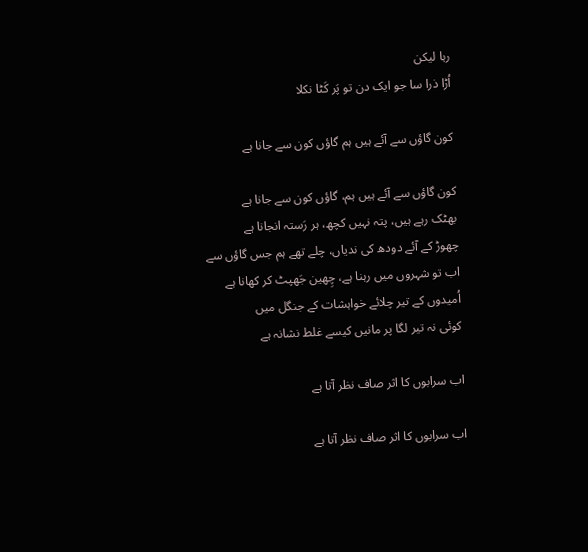رہا لیکن
اُڑا ذرا سا جو ایک دن تو پَر کَٹا نکلا

کون گاؤں سے آئے ہیں ہم گاؤں کون سے جانا ہے

کون گاؤں سے آئے ہیں ہم، گاؤں کون سے جانا ہے
بھٹک رہے ہیں، پتہ نہیں کچھ، ہر رَستہ انجانا ہے
چھوڑ کے آئے دودھ کی ندیاں، چلے تھے ہم جس گاؤں سے
اب تو شہروں میں رہنا ہے، چِھین جَھپٹ کر کھانا ہے
اُمیدوں کے تیر چلائے خواہشات کے جنگل میں
کوئی نہ تیر لگا پر مانیں کیسے غلط نشانہ ہے

اب سرابوں کا اثر صاف نظر آتا ہے

اب سرابوں کا اثر صاف نظر آتا ہے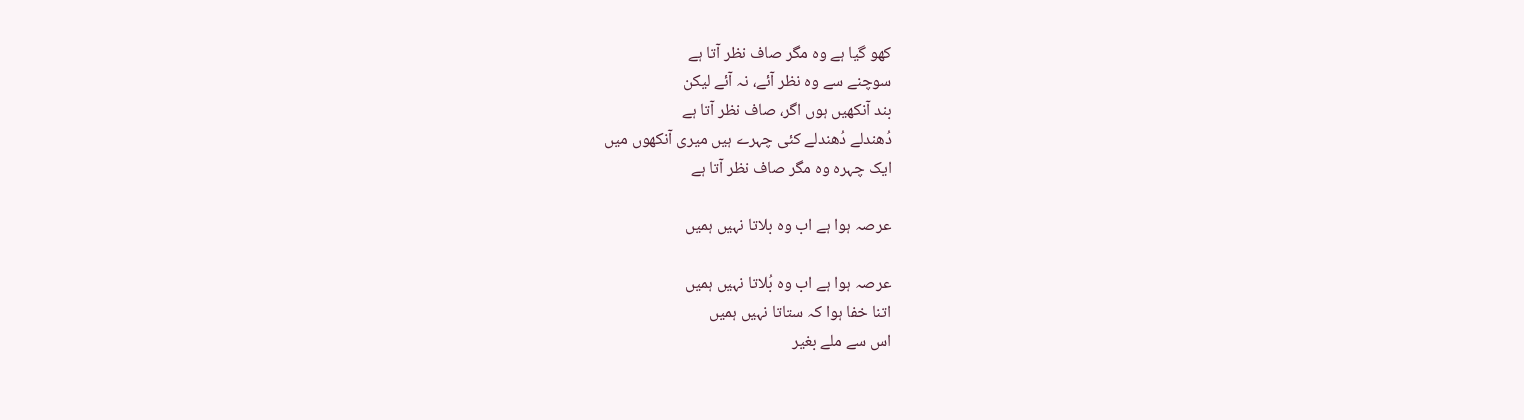کھو گیا ہے وہ مگر صاف نظر آتا ہے
سوچنے سے وہ نظر آئے، نہ آئے لیکن
بند آنکھیں ہوں اگر، صاف نظر آتا ہے
دُھندلے دُھندلے کئی چہرے ہیں میری آنکھوں میں
ایک چہرہ وہ مگر صاف نظر آتا ہے

عرصہ ہوا ہے اب وہ بلاتا نہیں ہمیں

عرصہ ہوا ہے اب وہ بُلاتا نہیں ہمیں
اتنا خفا ہوا کہ ستاتا نہیں ہمیں
اس سے ملے بغیر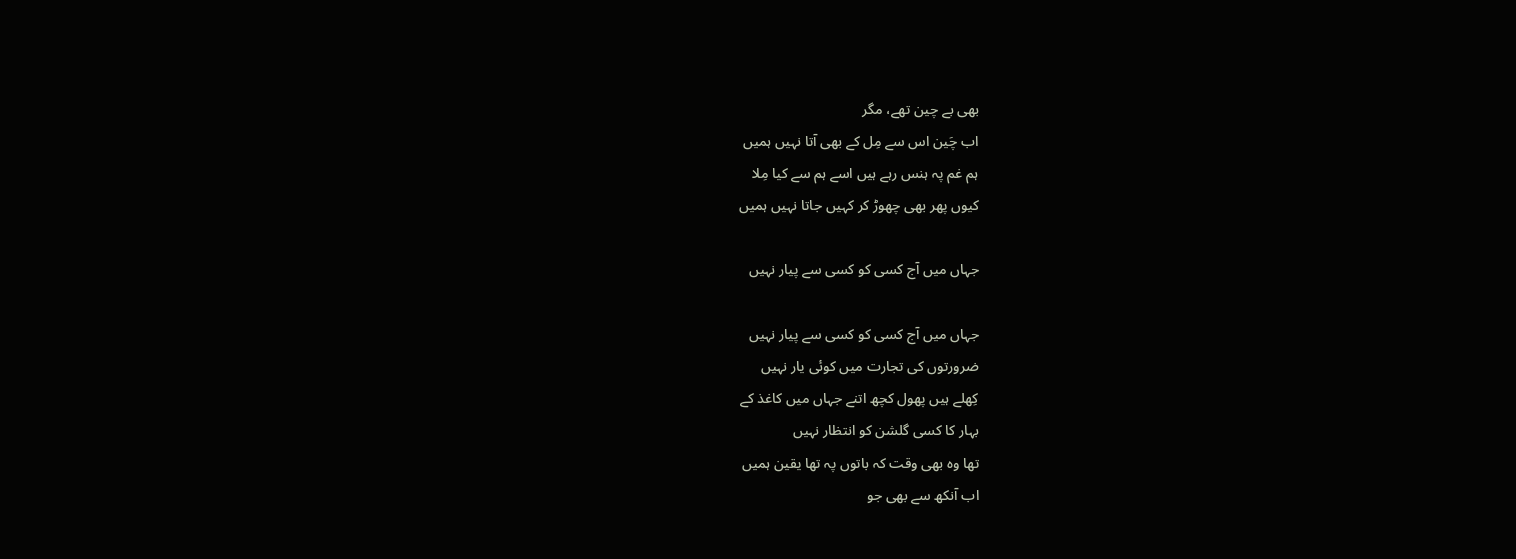بھی بے چین تھے، مگر
اب چَین اس سے مِل کے بھی آتا نہیں ہمیں
ہم غم پہ ہنس رہے ہیں اسے ہم سے کیا مِلا
کیوں پھر بھی چھوڑ کر کہیں جاتا نہیں ہمیں

جہاں میں آج کسی کو کسی سے پیار نہیں

جہاں میں آج کسی کو کسی سے پیار نہیں
ضرورتوں کی تجارت میں کوئی یار نہیں
کِھلے ہیں پھول کچھ اتنے جہاں میں کاغذ کے
بہار کا کسی گلشن کو انتظار نہیں
تھا وہ بھی وقت کہ باتوں پہ تھا یقین ہمیں
اب آنکھ سے بھی جو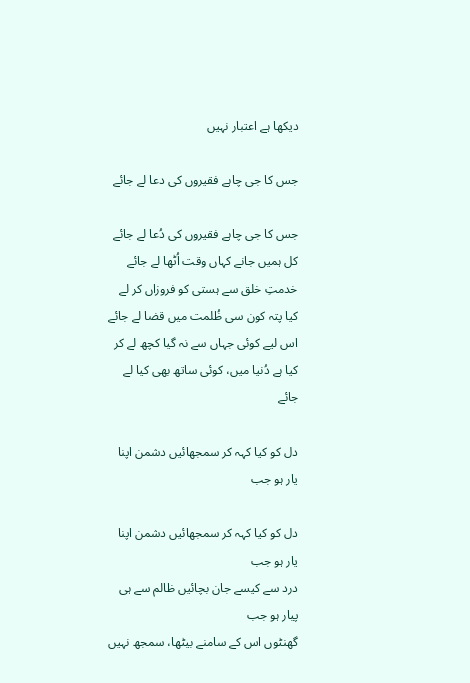دیکھا ہے اعتبار نہیں

جس کا جی چاہے فقیروں کی دعا لے جائے

جس کا جی چاہے فقیروں کی دُعا لے جائے
کل ہمیں جانے کہاں وقت اُٹھا لے جائے
خدمتِ خلق سے ہستی کو فروزاں کر لے
کیا پتہ کون سی ظُلمت میں قضا لے جائے
اس لیے کوئی جہاں سے نہ گیا کچھ لے کر
کیا ہے دُنیا میں، کوئی ساتھ بھی کیا لے جائے

دل کو کیا کہہ کر سمجھائیں دشمن اپنا یار ہو جب

دل کو کیا کہہ کر سمجھائیں دشمن اپنا یار ہو جب
درد سے کیسے جان بچائیں ظالم سے ہی پیار ہو جب
گھنٹوں اس کے سامنے بیٹھا، سمجھ نہیں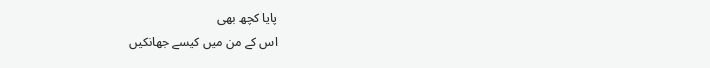پایا کچھ بھی
اس کے من میں کیسے جھانکیں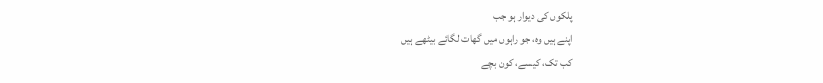پلکوں کی دیوار ہو جب
اپنے ہیں وہ، جو راہوں میں گھات لگائے بیٹھے ہیں
کب تک، کیسے، کون بچے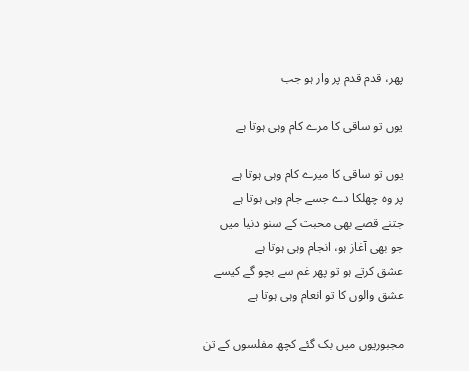پھر، قدم قدم پر وار ہو جب

یوں تو ساقی کا مرے کام وہی ہوتا ہے

یوں تو ساقی کا میرے کام وہی ہوتا ہے
پر وہ چھلکا دے جسے جام وہی ہوتا ہے
جتنے قصے بھی محبت کے سنو دنیا میں
جو بھی آغاز ہو، انجام وہی ہوتا ہے
عشق کرتے ہو تو پھر غم سے بچو گے کیسے
عشق والوں کا تو انعام وہی ہوتا ہے

مجبوریوں میں بک گئے کچھ مفلسوں کے تن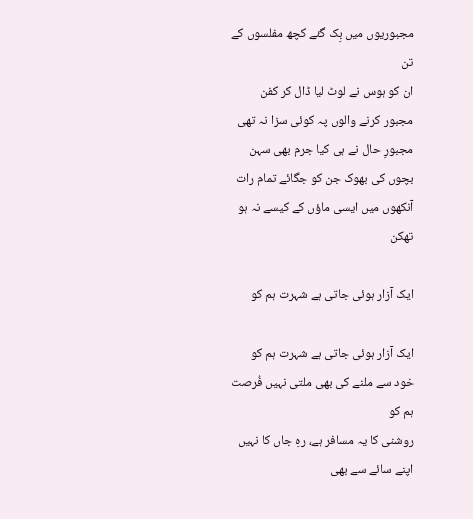مجبوریوں میں بِک گئے کچھ مفلسوں کے تن
ان کو ہوس نے لوٹ لیا ڈال کر کفن
مجبور کرنے والوں پہ کوئی سزا نہ تھی
مجبورِ حال نے ہی کیا جرم بھی سہن
بچوں کی بھوک جن کو جگائے تمام رات
آنکھوں میں ایسی ماؤں کے کیسے نہ ہو تھکن

ایک آزار ہوئی جاتی ہے شہرت ہم کو

ایک آزار ہوئی جاتی ہے شہرت ہم کو
خود سے ملنے کی بھی ملتی نہیں فُرصت ہم کو
روشنی کا یہ مسافر ہے، رہِ جاں کا نہیں
اپنے سائے سے بھی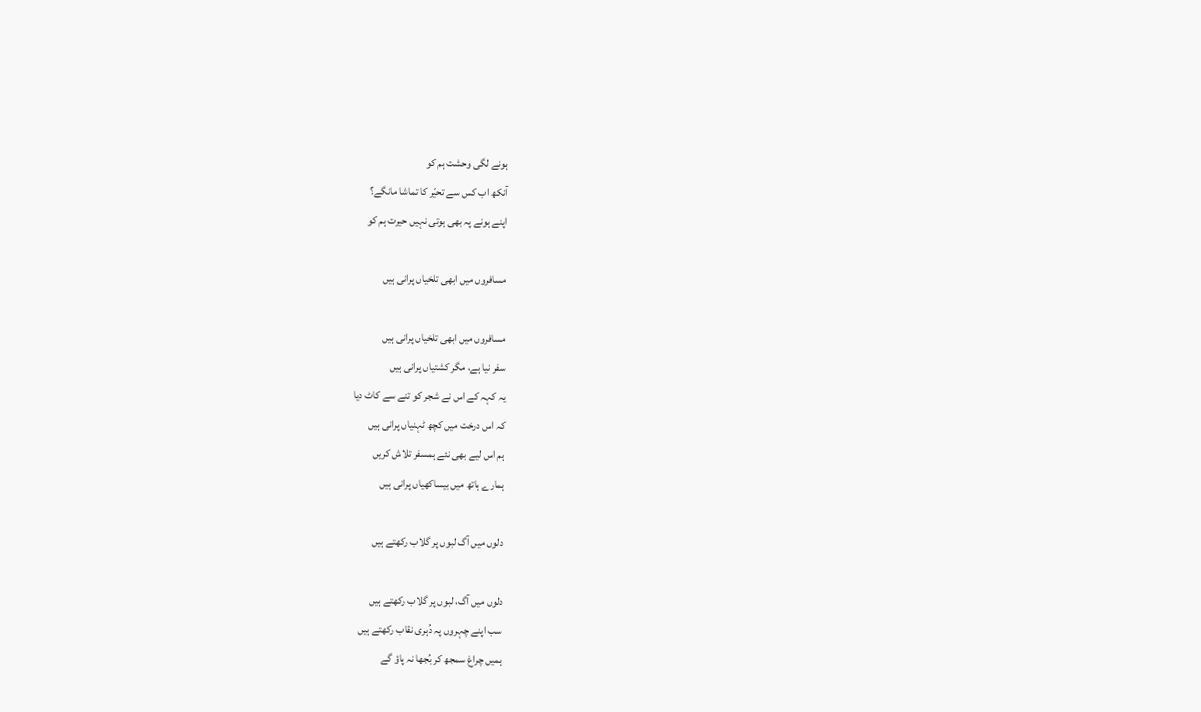ہونے لگی وحشت ہم کو
آنکھ اب کس سے تحیّر کا تماشا مانگے؟
اپنے ہونے پہ بھی ہوتی نہیں حیرت ہم کو

مسافروں میں ابھی تلخیاں پرانی ہیں

مسافروں میں ابھی تلخیاں پرانی ہیں
سفر نیا ہے، مگر کشتیاں پرانی ہیں
یہ کہہ کے اس نے شجر کو تنے سے کاٹ دیا
کہ اس درخت میں کچھ ٹہنیاں پرانی ہیں
ہم اس لیے بھی نئے ہمسفر تلاش کریں
ہمارے ہاتھ میں بیساکھیاں پرانی ہیں

دلوں میں آگ لبوں پر گلاب رکھتے ہیں

دلوں میں آگ، لبوں پر گلاب رکھتے ہیں
سب اپنے چہروں پہ دُہری نقاب رکھتے ہیں
ہمیں چراغ سمجھ کر بُجھا نہ پاؤ گے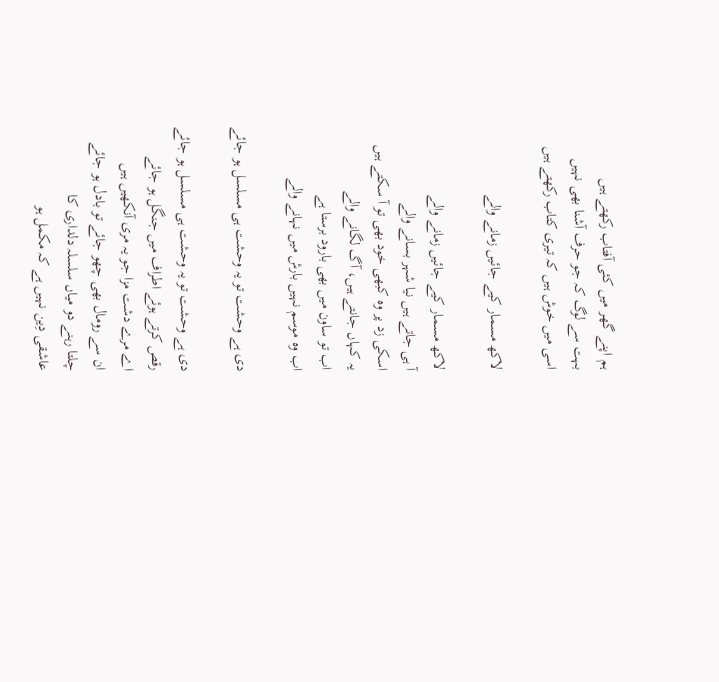ہم اپنے گھر میں کئی آفتاب رکھتے ہیں
بہت سے لوگ کہ جو حرف آشنا بھی نہیں
اسی میں خوش ہیں کہ تیری کتاب رکھتے ہیں

لاکھ مسمار کیے جائیں زمانے والے

لاکھ مسمار کیے جائیں زمانے والے
آ ہی جاتے ہیں نیا شہر بسانے والے
اسکی زد پر وہ کبھی خود بھی تو آ سکتے ہیں
یہ کہاں جانتے ہیں، آگ لگانے والے
اب تو ساون میں بھی بارود برستا ہے
اب وہ موسم نہیں بارش میں نہانے والے

دی ہے وحشت تو یہ وحشت ہی مسلسل ہو جائے

دی ہے وحشت تو یہ وحشت ہی مسلسل ہو جائے
رقص کرتے ہوئے اطراف میں جنگل ہو جائے
اے مرے دشت مزا جو یہ مری آنکھیں ہیں
ان سے رومال بھی چھو جائے تو بادل ہو جائے
چلتا رہنے دو میاں سلسلہ دلداری کا
عاشقی دِین نہیں ہے کہ مکمل ہو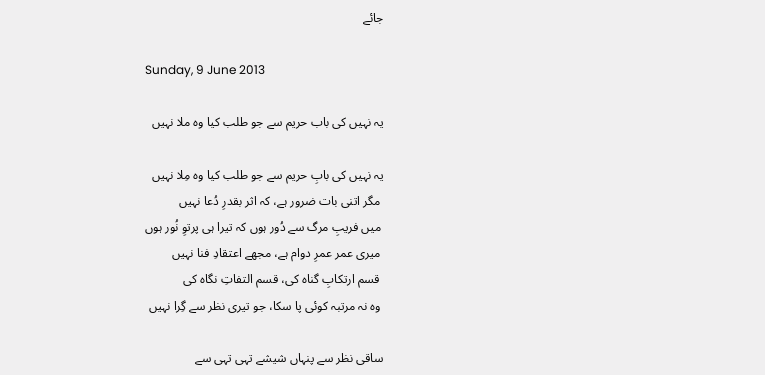جائے

Sunday, 9 June 2013

یہ نہیں کی باب حریم سے جو طلب کیا وہ ملا نہیں

یہ نہیں کی بابِ حریم سے جو طلب کیا وہ مِلا نہیں
 مگر اتنی بات ضرور ہے، کہ اثر بقدرِ دُعا نہیں
 میں فریبِ مرگ سے دُور ہوں کہ تیرا ہی پرتوِ نُور ہوں
 میری عمر عمرِ دوام ہے، مجھے اعتقادِ فنا نہیں
 قسم ارتکابِ گناہ کی، قسم التفاتِ نگاہ کی
 وہ نہ مرتبہ کوئی پا سکا، جو تیری نظر سے گِرا نہیں

ساقی نظر سے پنہاں شیشے تہی تہی سے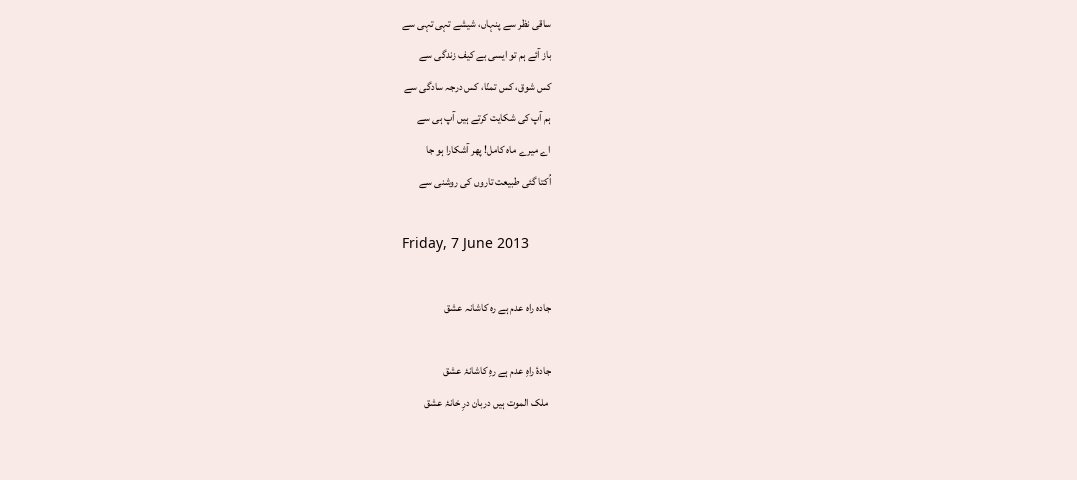ساقی نظر سے پنہاں، شیشے تہی تہی سے
باز آئے ہم تو ایسی بے کیف زندگی سے
کس شوق، کس تمنّا، کس درجہ سادگی سے
ہم آپ کی شکایت کرتے ہیں آپ ہی سے
اے میرے ماہ کامل! پھر آشکارا ہو جا
اُکتا گئی طبیعت تاروں کی روشنی سے

Friday, 7 June 2013

جادہ راہ عدم ہے رہ کاشانہ عشق

جادۂ راہِ عدم ہے رہِ کاشانۂ عشق
 ملک الموت ہیں دربان درِ خانۂ عشق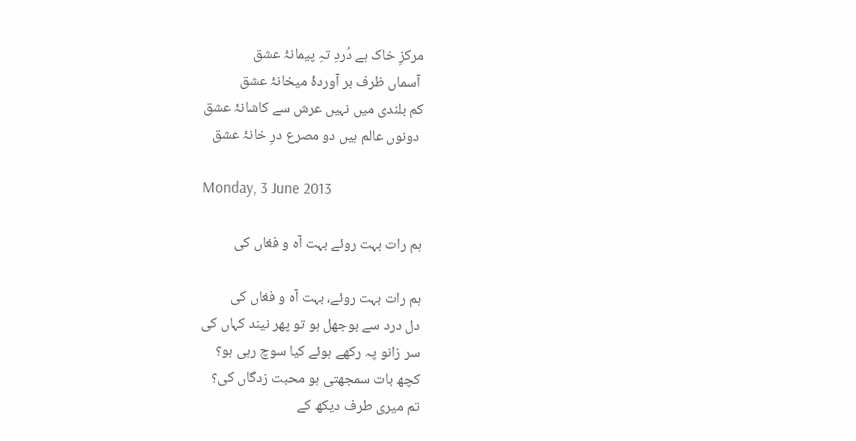مرکزِ خاک ہے دُردِ تہِ پیمانۂ عشق
 آسماں ظرف بر آوردۂ میخانۂ عشق
کم بلندی میں نہیں عرش سے کاشانۂ عشق
 دونوں عالم ہیں دو مصرع درِ خانۂ عشق

Monday, 3 June 2013

ہم رات بہت روئے بہت آہ و فغاں کی

ہم رات بہت روئے، بہت آہ و فغاں کی
دل درد سے بوجھل ہو تو پھر نیند کہاں کی
سر زانو پہ رکھے ہوئے کیا سوچ رہی ہو؟
کچھ بات سمجھتی ہو محبت زدگاں کی؟
تم میری طرف دیکھ کے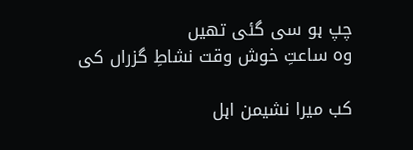چپ ہو سی گئی تھیں
وہ ساعتِ خوش وقت نشاطِ گزراں کی

کب میرا نشیمن اہل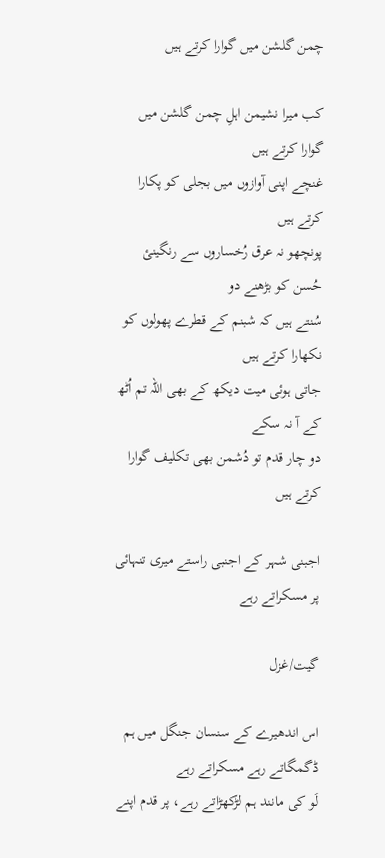چمن گلشن میں گوارا کرتے ہیں

کب میرا نشیمن اہلِ چمن گلشن میں گوارا کرتے ہیں
غنچے اپنی آوازوں میں بجلی کو پکارا کرتے ہیں
پونچھو نہ عرق رُخساروں سے رنگینئ حُسن کو بڑھنے دو
سُنتے ہیں‌ کہ شبنم کے قطرے پھولوں کو نکھارا کرتے ہیں
جاتی ہوئی میت دیکھ کے بھی اللہ تم اُٹھ کے آ نہ سکے
دو چار قدم تو دُشمن بھی تکلیف گوارا کرتے ہیں

اجبنی شہر کے اجنبی راستے میری تنہائی پر مسکراتے رہے

گیت/غزل

اس اندھیرے کے سنسان جنگل میں ہم ڈگمگاتے رہے مسکراتے رہے
لَو کی مانند ہم لڑکھڑاتے رہے، پر قدم اپنے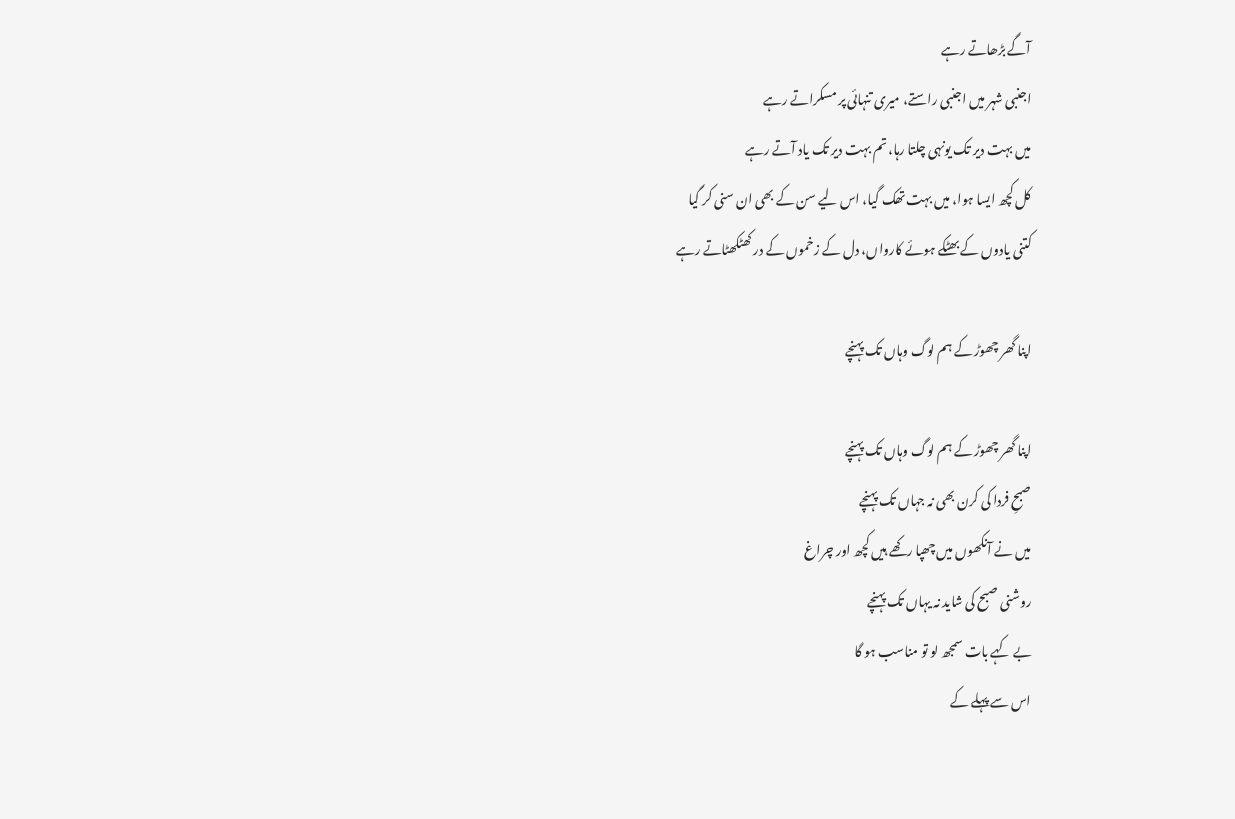آگے بڑھاتے رہے
اجنبی شہر میں اجنبی راستے، میری تنہائی پر مسکراتے رہے
میں بہت دیر تک یونہی چلتا رہا، تم بہت دیر تک یاد آتے رہے
کل کچھ ایسا ہوا، میں بہت تھک گیا، اس لیے سن کے بھی ان سنی کر گیا
کتنی یادوں کے بھٹکے ہوئے کارواں، دل کے زخموں کے در کھٹکھٹاتے رہے

اپنا گھر چھوڑ کے ہم لوگ وہاں تک پہنچے

اپنا گھر چھوڑ کے ہم لوگ وہاں تک پہنچے
صبحِ فردا کی کرن بھی نہ جہاں تک پہنچے
میں نے آنکھوں‌ میں چھپا رکھے ہیں کچھ اور چراغ
روشنی صبح کی شاید نہ یہاں تک پہنچے
بے کہے بات سمجھ لو تو مناسب ہو گا
اس سے پہلے کے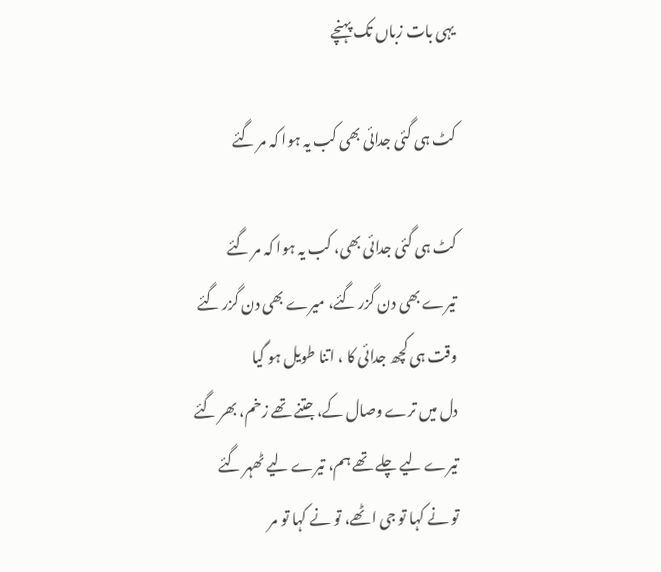یہی بات زباں تک پہنچے

کٹ ہی گئی جدائی بھی کب یہ ہوا کہ مر گئے

کٹ ہی گئی جدائی بھی، کب یہ ہوا کہ مر گئے
تیرے بھی دن گزر گئے، میرے بھی دن گزر گئے
وقت ہی کچھ جدائی کا ، اتنا طویل ہو گیا
دل میں ترے وصال کے، جتنے تھے زخم، بھر گئے
تیرے لیے چلے تھے ہم، تیرے لیے ٹھہر گئے
تو نے کہا تو جی اٹھے، تو نے کہا تو مر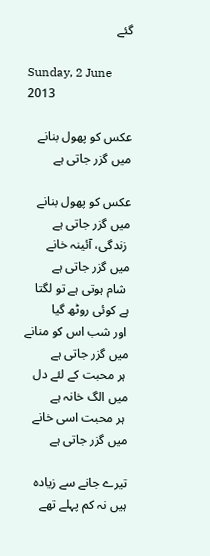گئے

Sunday, 2 June 2013

عکس کو پھول بنانے میں گزر جاتی ہے

عکس کو پھول بنانے میں گزر جاتی ہے
 زندگی، آئینہ خانے میں گزر جاتی ہے
 شام ہوتی ہے تو لگتا ہے کوئی روٹھ گیا
 اور شب اس کو منانے میں گزر جاتی ہے
 ہر محبت کے لئے دل میں الگ خانہ ہے
 ہر محبت اسی خانے میں گزر جاتی ہے

تیرے جانے سے زیادہ ہیں نہ کم پہلے تھے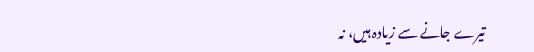تیرے جانے سے زیادہ ہیں، نہ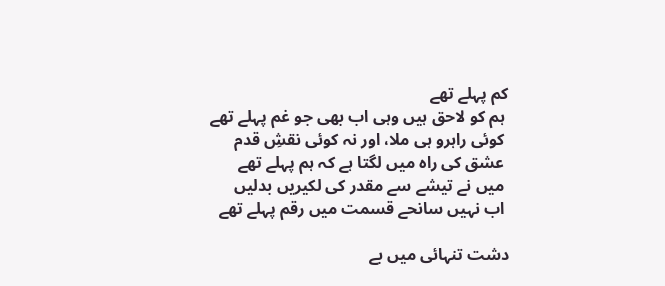کم پہلے تھے
 ہم کو لاحق ہیں وہی اب بھی جو غم پہلے تھے
 کوئی راہرو ہی ملا، اور نہ کوئی نقشِ قدم
 عشق کی راہ میں لگتا ہے کہ ہم پہلے تھے
 میں نے تیشے سے مقدر کی لکیریں بدلیں
 اب نہیں سانحے قسمت میں رقم پہلے تھے

دشت تنہائی میں بے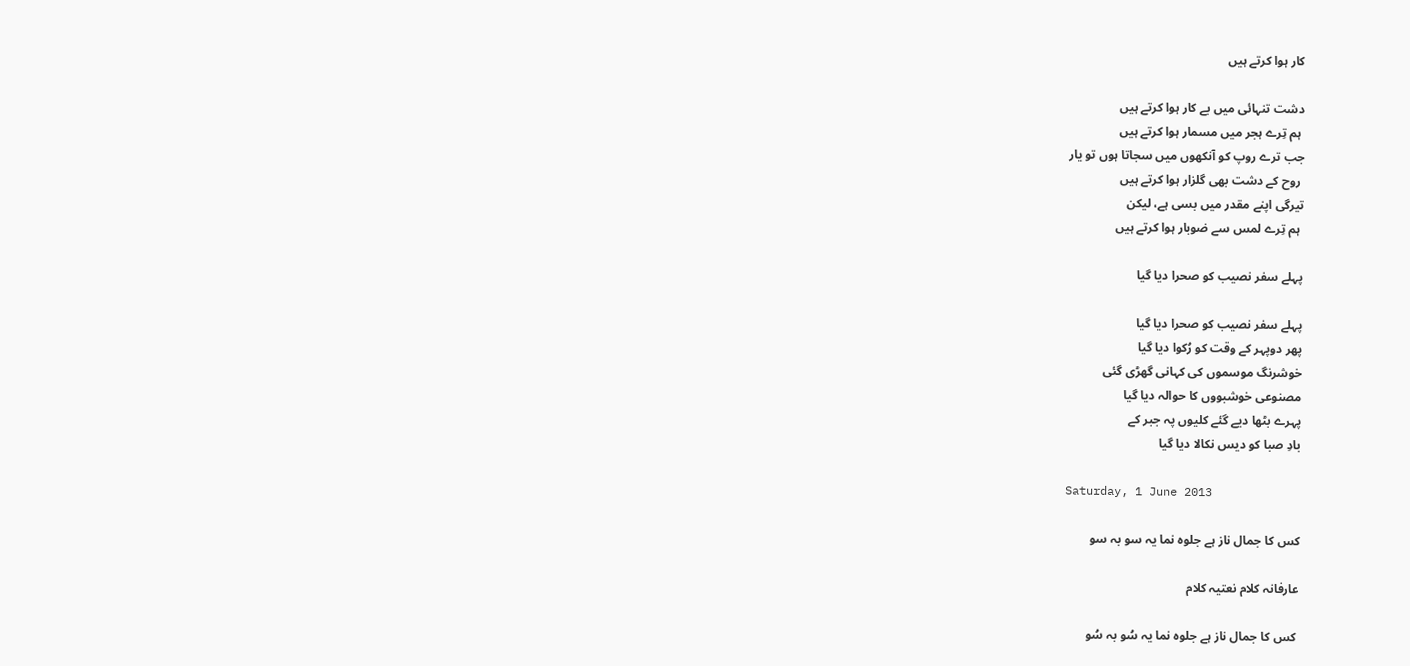کار ہوا کرتے ہیں

دشت تنہائی میں بے کار ہوا کرتے ہیں
 ہم تِرے ہجر میں مسمار ہوا کرتے ہیں
جب ترے روپ کو آنکھوں میں سجاتا ہوں تو یار
 روح کے دشت بھی گلزار ہوا کرتے ہیں
تیرگی اپنے مقدر میں بسی ہے، لیکن
 ہم تِرے لمس سے ضوبار ہوا کرتے ہیں

پہلے سفر نصیب کو صحرا دیا گیا

پہلے سفر نصیب کو صحرا دیا گیا
پھر دوپہر کے وقت کو رُکوا دیا گیا
خوشرنگ موسموں کی کہانی گھڑی گئی
مصنوعی خوشبووں کا حوالہ دیا گیا
پہرے بٹھا دیے گئے کلیوں پہ جبر کے
بادِ صبا کو دیس نکالا دیا گیا

Saturday, 1 June 2013

کس کا جمال ناز ہے جلوہ نما یہ سو بہ سو

عارفانہ کلام نعتیہ کلام

 کس کا جمال ناز ہے جلوہ نما یہ سُو بہ سُو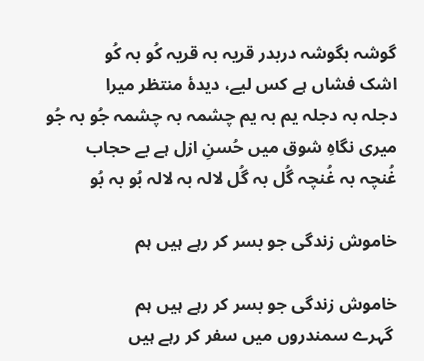گوشہ بگوشہ دربدر قریہ بہ قریہ کُو بہ کُو
اشک فشاں ہے کس لیے، دیدۂ منتظر میرا
دجلہ بہ دجلہ یم بہ یم چشمہ بہ چشمہ جُو بہ جُو
میری نگاہِ شوق میں حُسنِ ازل ہے بے حجاب
غُنچہ بہ غُنچہ گُل بہ گُل لالہ بہ لالہ بُو بہ بُو

خاموش زندگی جو بسر کر رہے ہیں ہم

خاموش زندگی جو بسر کر رہے ہیں ہم
 گہرے سمندروں میں سفر کر رہے ہیں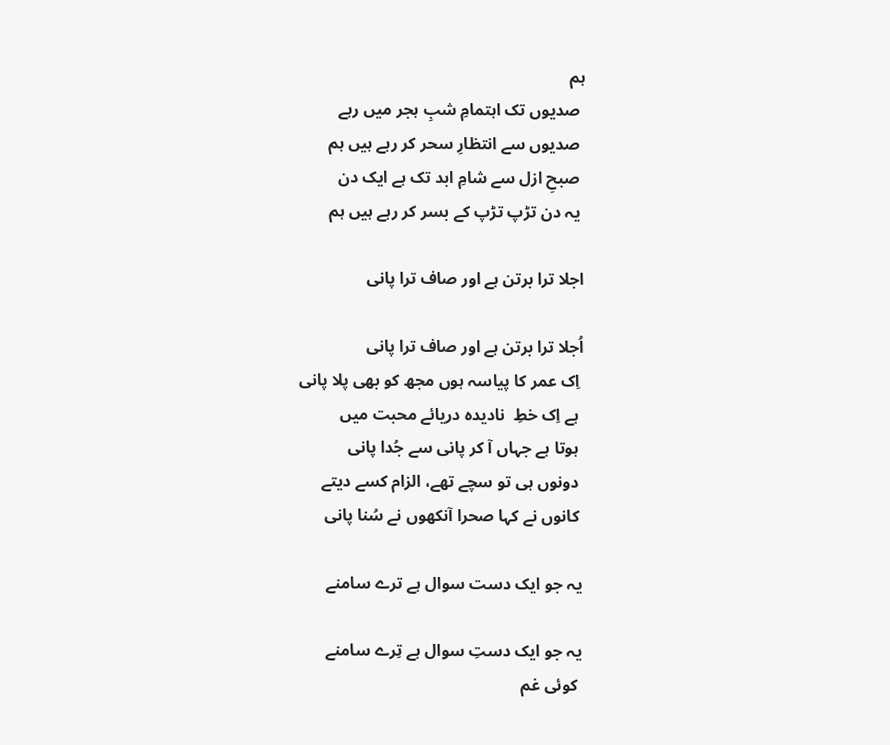ہم
 صدیوں تک اہتمامِ شبِ ہجر میں رہے
 صدیوں سے انتظارِ سحر کر رہے ہیں ہم
 صبحِ ازل سے شامِ ابد تک ہے ایک دن
 یہ دن تڑپ تڑپ کے بسر کر رہے ہیں ہم

اجلا ترا برتن ہے اور صاف ترا پانی

اُجلا ترا برتن ہے اور صاف ترا پانی
 اِک عمر کا پیاسہ ہوں مجھ کو بھی پلا پانی
 ہے اِک خطِ  نادیدہ دریائے محبت میں
 ہوتا ہے جہاں آ کر پانی سے جُدا پانی
 دونوں ہی تو سچے تھے، الزام کسے دیتے
 کانوں نے کہا صحرا آنکھوں نے سُنا پانی

یہ جو ایک دست سوال ہے ترے سامنے

یہ جو ایک دستِ سوال ہے تِرے سامنے
 کوئی غم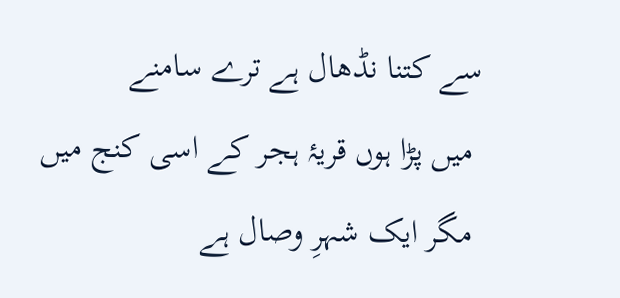سے کتنا نڈھال ہے ترے سامنے
 میں پڑا ہوں قریۂ ہجر کے اسی کنج میں
 مگر ایک شہرِ وصال ہے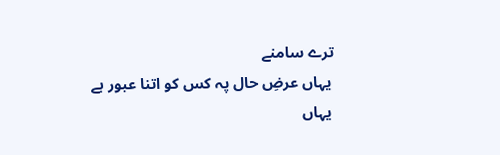ترے سامنے
 یہاں عرضِ حال پہ کس کو اتنا عبور ہے
 یہاں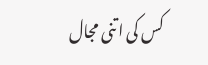کس کی اتنی مجال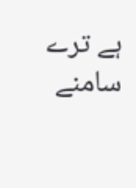ہے ترے سامنے